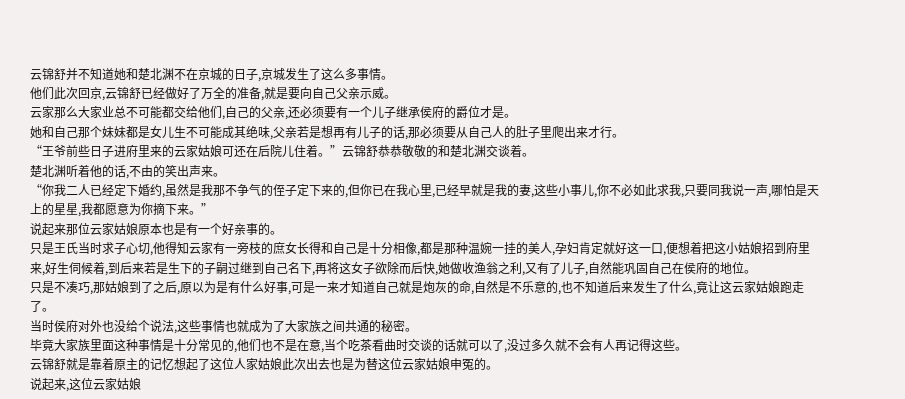云锦舒并不知道她和楚北渊不在京城的日子,京城发生了这么多事情。
他们此次回京,云锦舒已经做好了万全的准备,就是要向自己父亲示威。
云家那么大家业总不可能都交给他们,自己的父亲,还必须要有一个儿子继承侯府的爵位才是。
她和自己那个妹妹都是女儿生不可能成其绝味,父亲若是想再有儿子的话,那必须要从自己人的肚子里爬出来才行。
“王爷前些日子进府里来的云家姑娘可还在后院儿住着。”云锦舒恭恭敬敬的和楚北渊交谈着。
楚北渊听着他的话,不由的笑出声来。
“你我二人已经定下婚约,虽然是我那不争气的侄子定下来的,但你已在我心里,已经早就是我的妻,这些小事儿,你不必如此求我,只要同我说一声,哪怕是天上的星星,我都愿意为你摘下来。”
说起来那位云家姑娘原本也是有一个好亲事的。
只是王氏当时求子心切,他得知云家有一旁枝的庶女长得和自己是十分相像,都是那种温婉一挂的美人,孕妇肯定就好这一口,便想着把这小姑娘招到府里来,好生伺候着,到后来若是生下的子嗣过继到自己名下,再将这女子欲除而后快,她做收渔翁之利,又有了儿子,自然能巩固自己在侯府的地位。
只是不凑巧,那姑娘到了之后,原以为是有什么好事,可是一来才知道自己就是炮灰的命,自然是不乐意的,也不知道后来发生了什么,竟让这云家姑娘跑走了。
当时侯府对外也没给个说法,这些事情也就成为了大家族之间共通的秘密。
毕竟大家族里面这种事情是十分常见的,他们也不是在意,当个吃茶看曲时交谈的话就可以了,没过多久就不会有人再记得这些。
云锦舒就是靠着原主的记忆想起了这位人家姑娘此次出去也是为替这位云家姑娘申冤的。
说起来,这位云家姑娘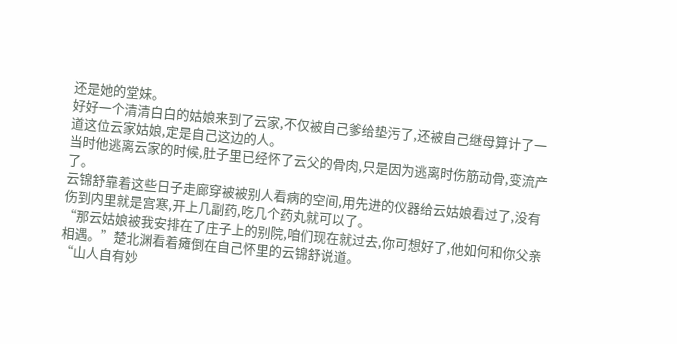还是她的堂妹。
好好一个清清白白的姑娘来到了云家,不仅被自己爹给垫污了,还被自己继母算计了一道这位云家姑娘,定是自己这边的人。
当时他逃离云家的时候,肚子里已经怀了云父的骨肉,只是因为逃离时伤筋动骨,变流产了。
云锦舒靠着这些日子走廊穿被被别人看病的空间,用先进的仪器给云姑娘看过了,没有伤到内里就是宫寒,开上几副药,吃几个药丸就可以了。
“那云姑娘被我安排在了庄子上的别院,咱们现在就过去,你可想好了,他如何和你父亲相遇。”楚北渊看着瘫倒在自己怀里的云锦舒说道。
“山人自有妙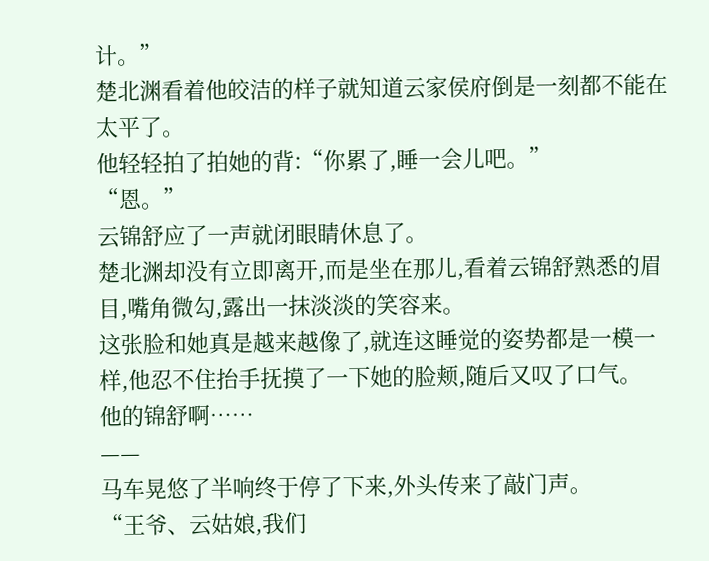计。”
楚北渊看着他皎洁的样子就知道云家侯府倒是一刻都不能在太平了。
他轻轻拍了拍她的背:“你累了,睡一会儿吧。”
“恩。”
云锦舒应了一声就闭眼睛休息了。
楚北渊却没有立即离开,而是坐在那儿,看着云锦舒熟悉的眉目,嘴角微勾,露出一抹淡淡的笑容来。
这张脸和她真是越来越像了,就连这睡觉的姿势都是一模一样,他忍不住抬手抚摸了一下她的脸颊,随后又叹了口气。
他的锦舒啊……
——
马车晃悠了半响终于停了下来,外头传来了敲门声。
“王爷、云姑娘,我们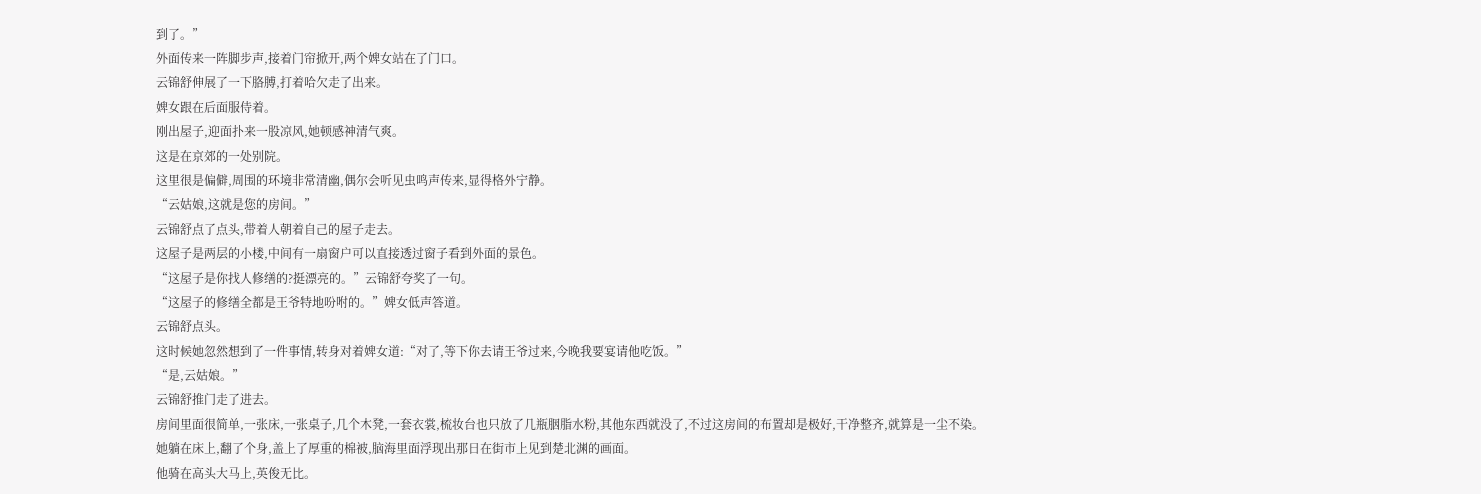到了。”
外面传来一阵脚步声,接着门帘掀开,两个婢女站在了门口。
云锦舒伸展了一下胳膊,打着哈欠走了出来。
婢女跟在后面服侍着。
刚出屋子,迎面扑来一股凉风,她顿感神清气爽。
这是在京郊的一处别院。
这里很是偏僻,周围的环境非常清幽,偶尔会听见虫鸣声传来,显得格外宁静。
“云姑娘,这就是您的房间。”
云锦舒点了点头,带着人朝着自己的屋子走去。
这屋子是两层的小楼,中间有一扇窗户可以直接透过窗子看到外面的景色。
“这屋子是你找人修缮的?挺漂亮的。”云锦舒夸奖了一句。
“这屋子的修缮全都是王爷特地吩咐的。”婢女低声答道。
云锦舒点头。
这时候她忽然想到了一件事情,转身对着婢女道:“对了,等下你去请王爷过来,今晚我要宴请他吃饭。”
“是,云姑娘。”
云锦舒推门走了进去。
房间里面很简单,一张床,一张桌子,几个木凳,一套衣裳,梳妆台也只放了几瓶胭脂水粉,其他东西就没了,不过这房间的布置却是极好,干净整齐,就算是一尘不染。
她躺在床上,翻了个身,盖上了厚重的棉被,脑海里面浮现出那日在街市上见到楚北渊的画面。
他骑在高头大马上,英俊无比。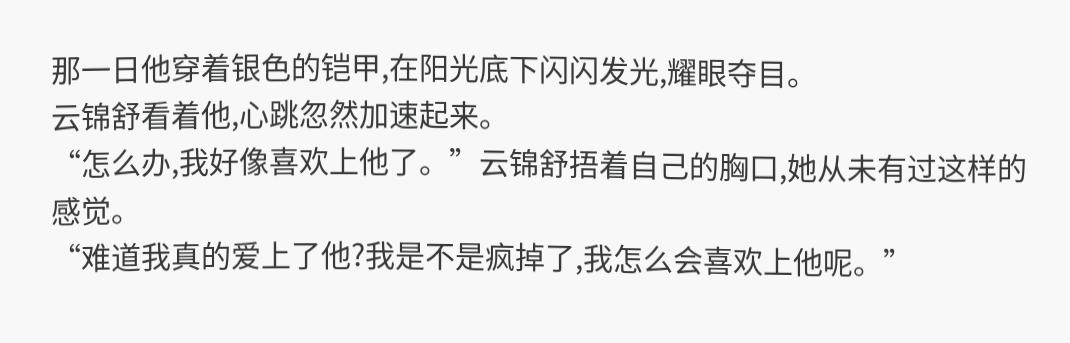那一日他穿着银色的铠甲,在阳光底下闪闪发光,耀眼夺目。
云锦舒看着他,心跳忽然加速起来。
“怎么办,我好像喜欢上他了。”云锦舒捂着自己的胸口,她从未有过这样的感觉。
“难道我真的爱上了他?我是不是疯掉了,我怎么会喜欢上他呢。”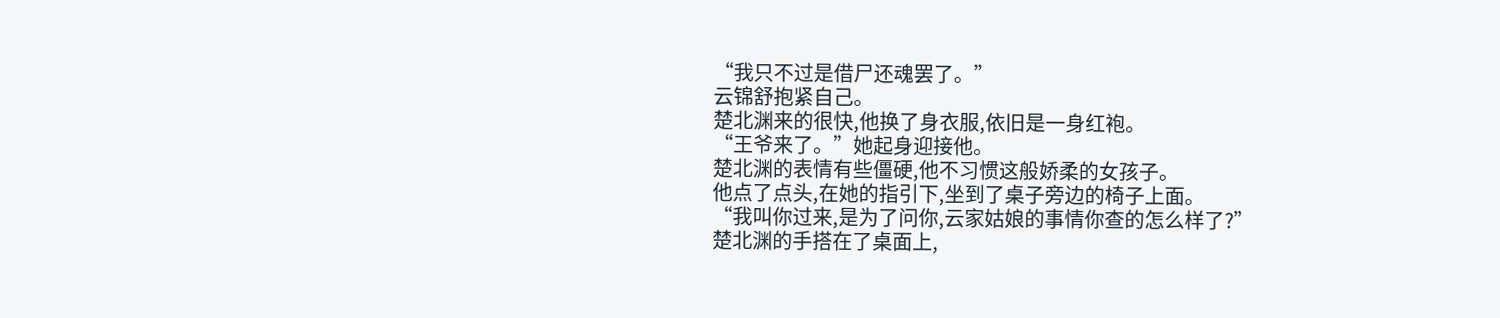“我只不过是借尸还魂罢了。”
云锦舒抱紧自己。
楚北渊来的很快,他换了身衣服,依旧是一身红袍。
“王爷来了。”她起身迎接他。
楚北渊的表情有些僵硬,他不习惯这般娇柔的女孩子。
他点了点头,在她的指引下,坐到了桌子旁边的椅子上面。
“我叫你过来,是为了问你,云家姑娘的事情你查的怎么样了?”
楚北渊的手搭在了桌面上,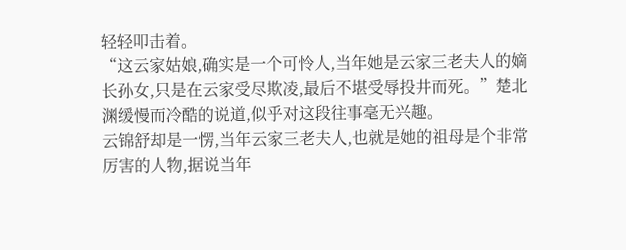轻轻叩击着。
“这云家姑娘,确实是一个可怜人,当年她是云家三老夫人的嫡长孙女,只是在云家受尽欺凌,最后不堪受辱投井而死。”楚北渊缓慢而冷酷的说道,似乎对这段往事毫无兴趣。
云锦舒却是一愣,当年云家三老夫人,也就是她的祖母是个非常厉害的人物,据说当年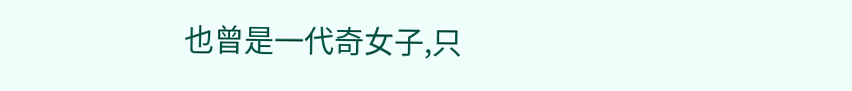也曾是一代奇女子,只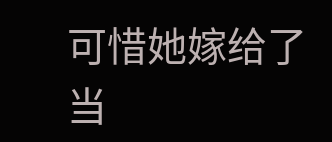可惜她嫁给了当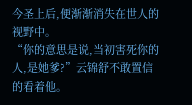今圣上后,便渐渐消失在世人的视野中。
“你的意思是说,当初害死你的人,是她爹?”云锦舒不敢置信的看着他。